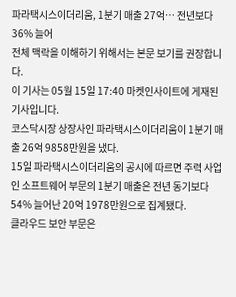파라택시스이더리움, 1분기 매출 27억… 전년보다 36% 늘어
전체 맥락을 이해하기 위해서는 본문 보기를 권장합니다.
이 기사는 05월 15일 17:40 마켓인사이트에 게재된 기사입니다.
코스닥시장 상장사인 파라택시스이더리움이 1분기 매출 26억 9858만원을 냈다.
15일 파라택시스이더리움의 공시에 따르면 주력 사업인 소프트웨어 부문의 1분기 매출은 전년 동기보다 54% 늘어난 20억 1978만원으로 집계됐다.
클라우드 보안 부문은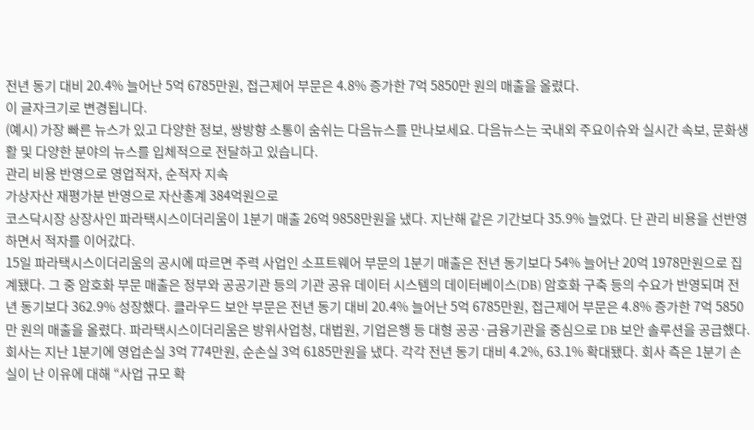전년 동기 대비 20.4% 늘어난 5억 6785만원, 접근제어 부문은 4.8% 증가한 7억 5850만 원의 매출을 올렸다.
이 글자크기로 변경됩니다.
(예시) 가장 빠른 뉴스가 있고 다양한 정보, 쌍방향 소통이 숨쉬는 다음뉴스를 만나보세요. 다음뉴스는 국내외 주요이슈와 실시간 속보, 문화생활 및 다양한 분야의 뉴스를 입체적으로 전달하고 있습니다.
관리 비용 반영으로 영업적자, 순적자 지속
가상자산 재평가분 반영으로 자산총계 384억원으로
코스닥시장 상장사인 파라택시스이더리움이 1분기 매출 26억 9858만원을 냈다. 지난해 같은 기간보다 35.9% 늘었다. 단 관리 비용을 선반영하면서 적자를 이어갔다.
15일 파라택시스이더리움의 공시에 따르면 주력 사업인 소프트웨어 부문의 1분기 매출은 전년 동기보다 54% 늘어난 20억 1978만원으로 집계됐다. 그 중 암호화 부문 매출은 정부와 공공기관 등의 기관 공유 데이터 시스템의 데이터베이스(DB) 암호화 구축 등의 수요가 반영되며 전년 동기보다 362.9% 성장했다. 클라우드 보안 부문은 전년 동기 대비 20.4% 늘어난 5억 6785만원, 접근제어 부문은 4.8% 증가한 7억 5850만 원의 매출을 올렸다. 파라택시스이더리움은 방위사업청, 대법원, 기업은행 등 대형 공공·금융기관을 중심으로 DB 보안 솔루션을 공급했다.
회사는 지난 1분기에 영업손실 3억 774만원, 순손실 3억 6185만원을 냈다. 각각 전년 동기 대비 4.2%, 63.1% 확대됐다. 회사 측은 1분기 손실이 난 이유에 대해 “사업 규모 확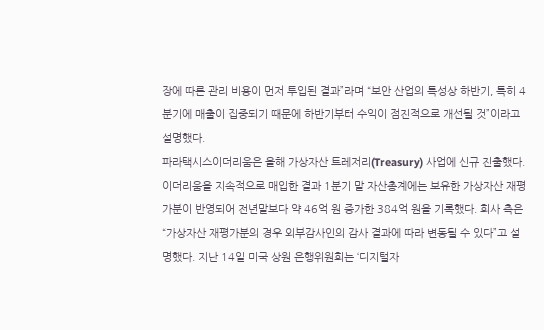장에 따른 관리 비용이 먼저 투입된 결과”라며 “보안 산업의 특성상 하반기, 특히 4분기에 매출이 집중되기 때문에 하반기부터 수익이 점진적으로 개선될 것”이라고 설명했다.
파라택시스이더리움은 올해 가상자산 트레저리(Treasury) 사업에 신규 진출했다. 이더리움을 지속적으로 매입한 결과 1분기 말 자산총계에는 보유한 가상자산 재평가분이 반영되어 전년말보다 약 46억 원 증가한 384억 원을 기록했다. 회사 측은 “가상자산 재평가분의 경우 외부감사인의 감사 결과에 따라 변동될 수 있다”고 설명했다. 지난 14일 미국 상원 은행위원회는 ‘디지털자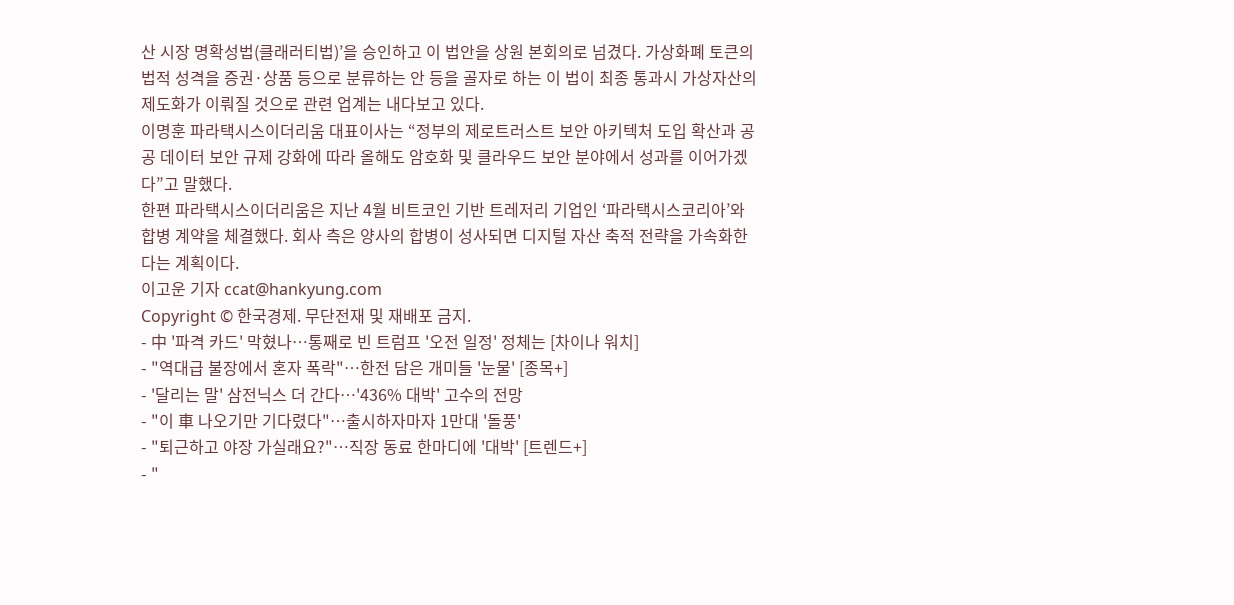산 시장 명확성법(클래러티법)’을 승인하고 이 법안을 상원 본회의로 넘겼다. 가상화폐 토큰의 법적 성격을 증권·상품 등으로 분류하는 안 등을 골자로 하는 이 법이 최종 통과시 가상자산의 제도화가 이뤄질 것으로 관련 업계는 내다보고 있다.
이명훈 파라택시스이더리움 대표이사는 “정부의 제로트러스트 보안 아키텍처 도입 확산과 공공 데이터 보안 규제 강화에 따라 올해도 암호화 및 클라우드 보안 분야에서 성과를 이어가겠다”고 말했다.
한편 파라택시스이더리움은 지난 4월 비트코인 기반 트레저리 기업인 ‘파라택시스코리아’와 합병 계약을 체결했다. 회사 측은 양사의 합병이 성사되면 디지털 자산 축적 전략을 가속화한다는 계획이다.
이고운 기자 ccat@hankyung.com
Copyright © 한국경제. 무단전재 및 재배포 금지.
- 中 '파격 카드' 막혔나…통째로 빈 트럼프 '오전 일정' 정체는 [차이나 워치]
- "역대급 불장에서 혼자 폭락"…한전 담은 개미들 '눈물' [종목+]
- '달리는 말' 삼전닉스 더 간다…'436% 대박' 고수의 전망
- "이 車 나오기만 기다렸다"…출시하자마자 1만대 '돌풍'
- "퇴근하고 야장 가실래요?"…직장 동료 한마디에 '대박' [트렌드+]
- "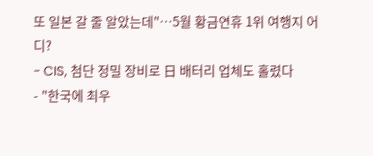또 일본 갈 줄 알았는데"…5월 황금연휴 1위 여행지 어디?
- CIS, 첨단 정밀 장비로 日 배터리 업체도 홀렸다
- "한국에 최우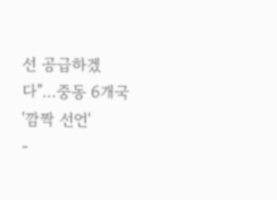선 공급하겠다"…중동 6개국 '깜짝 선언'
-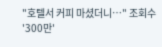"호텔서 커피 마셨더니…" 조회수 '300만'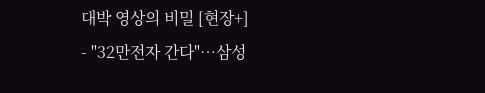대박 영상의 비밀 [현장+]
- "32만전자 간다"…삼성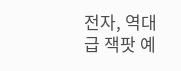전자, 역대급 잭팟 예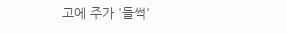고에 주가 '들썩'